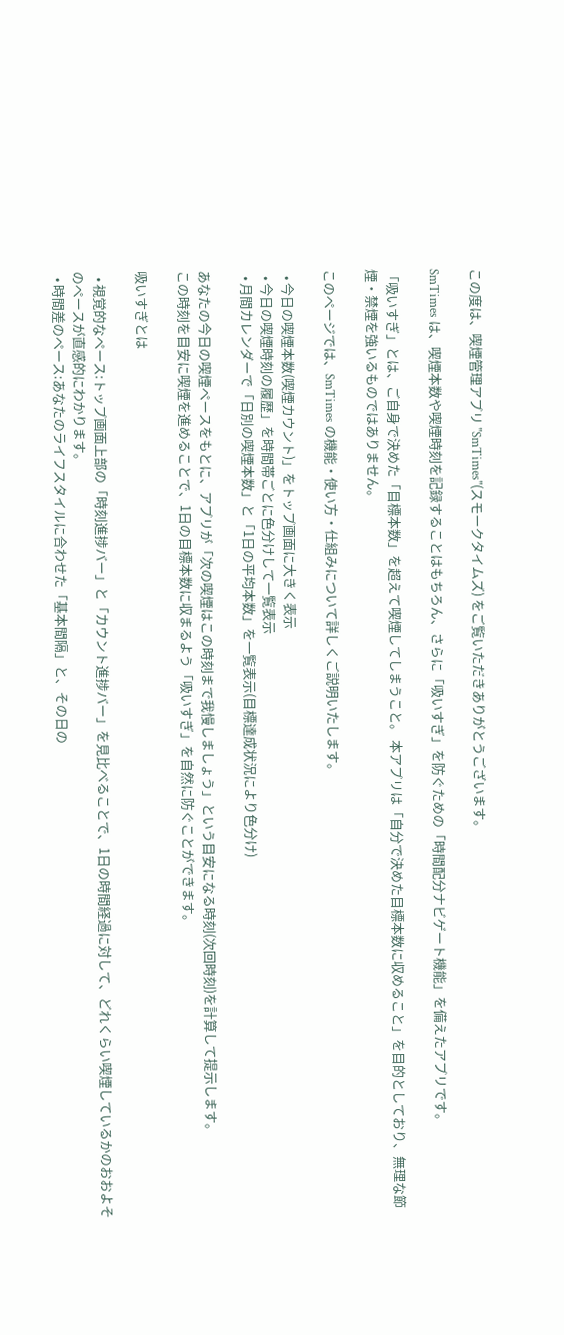この度は、喫煙管理アプリ "SmTimes"(スモークタイムズ) をご覧いただきありがとうございます。

SmTimes は、喫煙本数や喫煙時刻を記録することはもちろん、さらに「吸いすぎ」を防ぐための「時間配分ナビゲート機能」を備えたアプリです。

「吸いすぎ」とは、ご自身で決めた「目標本数」を超えて喫煙してしまうこと。 本アプリは「自分で決めた目標本数に収めること」を目的としており、無理な節煙・禁煙を強いるものではありません。

このページでは、SmTimes の機能・使い方・仕組みについて詳しくご説明いたします。

  • 今日の喫煙本数(喫煙カウント)」をトップ画面に大きく表示
  • 今日の喫煙時刻の履歴」を時間帯ごとに色分けして一覧表示
  • 月間カレンダーで「日別の喫煙本数」と「1日の平均本数」を一覧表示(目標達成状況により色分け)

あなたの今日の喫煙ペースをもとに、アプリが「次の喫煙はこの時刻まで我慢しましょう」という目安になる時刻(次回時刻)を計算して提示します。
この時刻を目安に喫煙を進めることで、1日の目標本数に収まるよう「吸いすぎ」を自然に防ぐことができます。

吸いすぎとは

  • 視覚的なペース:トップ画面上部の「時刻進捗バー」と「カウント進捗バー」を見比べることで、1日の時間経過に対して、どれくらい喫煙しているかのおおよそのペースが直感的にわかります。
  • 時間差のペース:あなたのライフスタイルに合わせた「基本間隔」と、その日の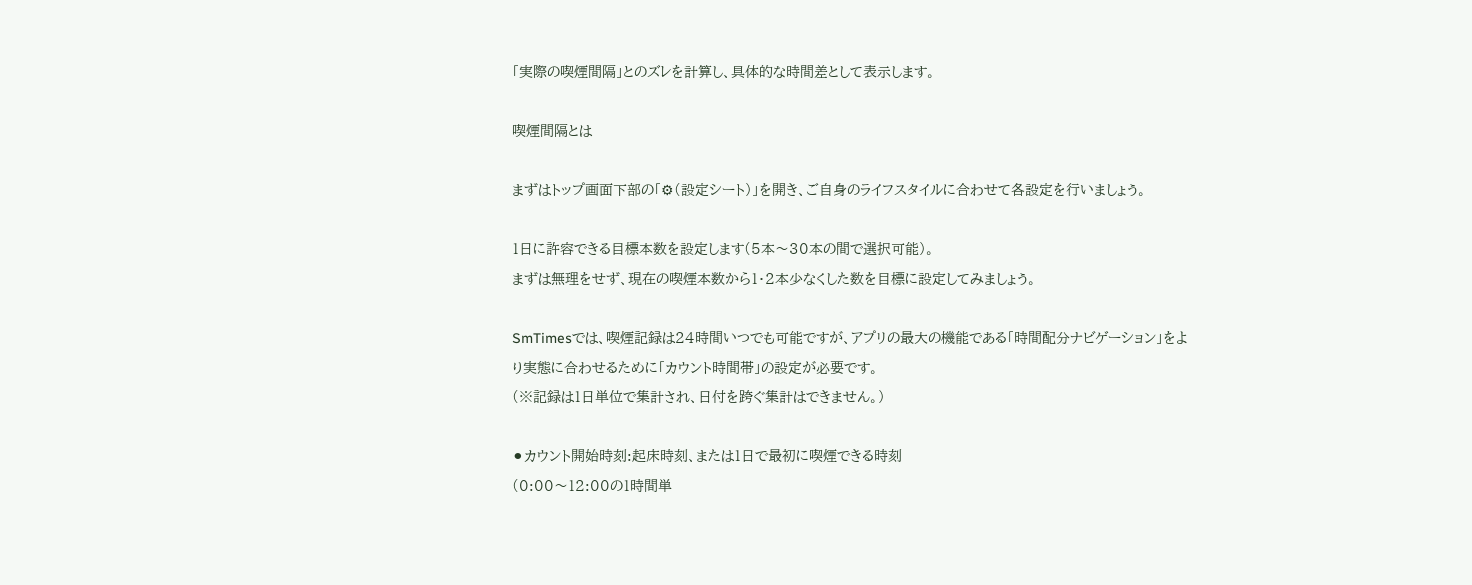「実際の喫煙間隔」とのズレを計算し、具体的な時間差として表示します。

喫煙間隔とは

まずはトップ画面下部の「⚙(設定シート)」を開き、ご自身のライフスタイルに合わせて各設定を行いましょう。

1日に許容できる目標本数を設定します(5本〜30本の間で選択可能)。
まずは無理をせず、現在の喫煙本数から1・2本少なくした数を目標に設定してみましょう。

SmTimesでは、喫煙記録は24時間いつでも可能ですが、アプリの最大の機能である「時間配分ナビゲーション」をより実態に合わせるために「カウント時間帯」の設定が必要です。
(※記録は1日単位で集計され、日付を跨ぐ集計はできません。)

⚫カウント開始時刻:起床時刻、または1日で最初に喫煙できる時刻
(0:00〜12:00の1時間単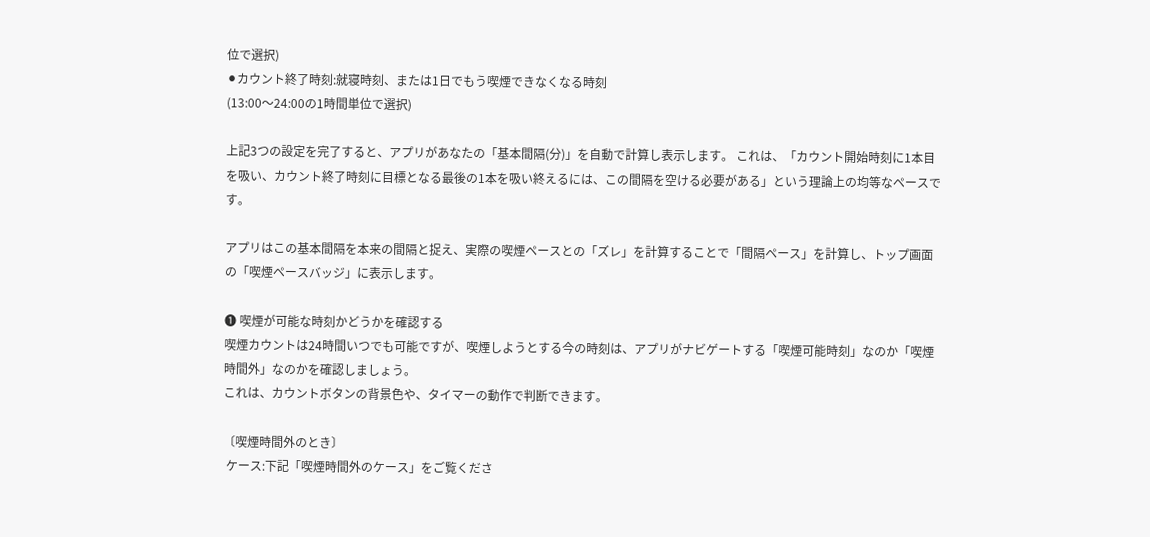位で選択)
⚫カウント終了時刻:就寝時刻、または1日でもう喫煙できなくなる時刻
(13:00〜24:00の1時間単位で選択)

上記3つの設定を完了すると、アプリがあなたの「基本間隔(分)」を自動で計算し表示します。 これは、「カウント開始時刻に1本目を吸い、カウント終了時刻に目標となる最後の1本を吸い終えるには、この間隔を空ける必要がある」という理論上の均等なペースです。

アプリはこの基本間隔を本来の間隔と捉え、実際の喫煙ペースとの「ズレ」を計算することで「間隔ペース」を計算し、トップ画面の「喫煙ペースバッジ」に表示します。

❶ 喫煙が可能な時刻かどうかを確認する
喫煙カウントは24時間いつでも可能ですが、喫煙しようとする今の時刻は、アプリがナビゲートする「喫煙可能時刻」なのか「喫煙時間外」なのかを確認しましょう。
これは、カウントボタンの背景色や、タイマーの動作で判断できます。

〔喫煙時間外のとき〕
 ケース:下記「喫煙時間外のケース」をご覧くださ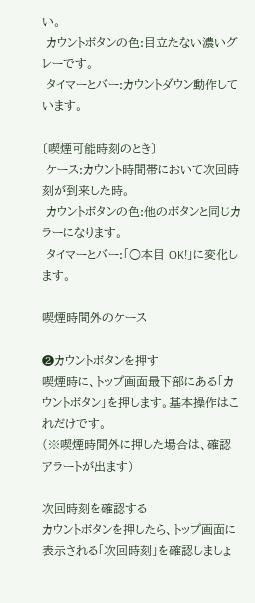い。
 カウントボタンの色:目立たない濃いグレーです。
 タイマーとバー:カウントダウン動作しています。

〔喫煙可能時刻のとき〕
 ケース:カウント時間帯において次回時刻が到来した時。
 カウントボタンの色:他のボタンと同じカラーになります。
 タイマーとバー:「○本目 OK!」に変化します。

喫煙時間外のケース

❷カウントボタンを押す
喫煙時に、トップ画面最下部にある「カウントボタン」を押します。基本操作はこれだけです。
(※喫煙時間外に押した場合は、確認アラートが出ます)

次回時刻を確認する
カウントボタンを押したら、トップ画面に表示される「次回時刻」を確認しましょ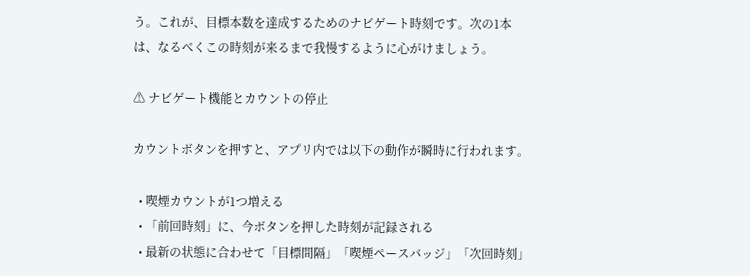う。これが、目標本数を達成するためのナビゲート時刻です。次の1本は、なるべくこの時刻が来るまで我慢するように心がけましょう。

⚠ ナビゲート機能とカウントの停止

カウントボタンを押すと、アプリ内では以下の動作が瞬時に行われます。

  • 喫煙カウントが1つ増える
  • 「前回時刻」に、今ボタンを押した時刻が記録される
  • 最新の状態に合わせて「目標間隔」「喫煙ペースバッジ」「次回時刻」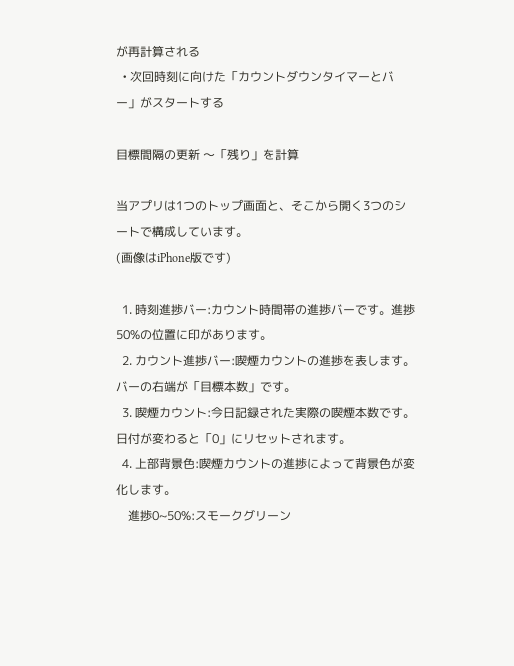が再計算される
  • 次回時刻に向けた「カウントダウンタイマーとバー」がスタートする

目標間隔の更新 〜「残り」を計算

当アプリは1つのトップ画面と、そこから開く3つのシートで構成しています。
(画像はiPhone版です)

  1. 時刻進捗バー:カウント時間帯の進捗バーです。進捗50%の位置に印があります。
  2. カウント進捗バー:喫煙カウントの進捗を表します。バーの右端が「目標本数」です。
  3. 喫煙カウント:今日記録された実際の喫煙本数です。日付が変わると「0」にリセットされます。
  4. 上部背景色:喫煙カウントの進捗によって背景色が変化します。
    進捗0~50%:スモークグリーン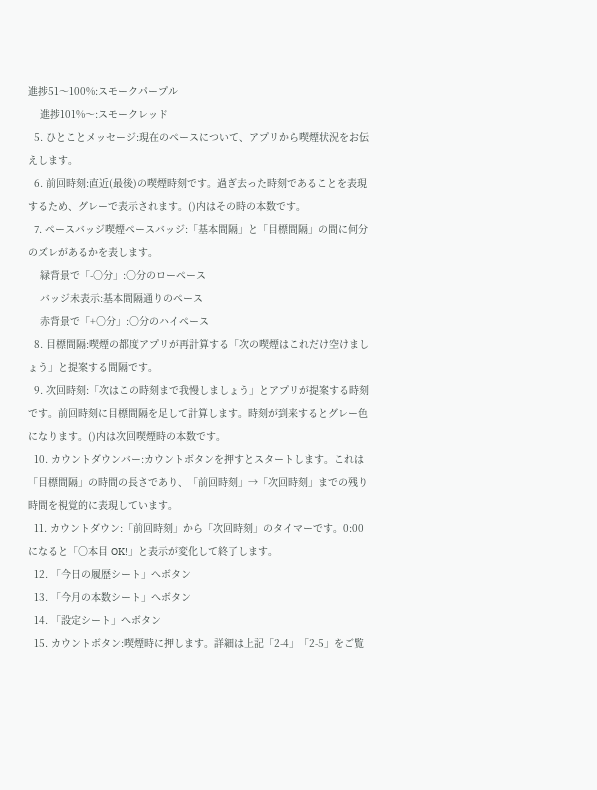進捗51〜100%:スモークパープル
    進捗101%〜:スモークレッド
  5. ひとことメッセージ:現在のペースについて、アプリから喫煙状況をお伝えします。
  6. 前回時刻:直近(最後)の喫煙時刻です。過ぎ去った時刻であることを表現するため、グレーで表示されます。()内はその時の本数です。
  7. ペースバッジ喫煙ペースバッジ:「基本間隔」と「目標間隔」の間に何分のズレがあるかを表します。
    緑背景で「-○分」:○分のローペース
    バッジ未表示:基本間隔通りのペース
    赤背景で「+○分」:○分のハイペース
  8. 目標間隔:喫煙の都度アプリが再計算する「次の喫煙はこれだけ空けましょう」と提案する間隔です。
  9. 次回時刻:「次はこの時刻まで我慢しましょう」とアプリが提案する時刻です。前回時刻に目標間隔を足して計算します。時刻が到来するとグレー色になります。()内は次回喫煙時の本数です。
  10. カウントダウンバー:カウントボタンを押すとスタートします。これは「目標間隔」の時間の長さであり、「前回時刻」→「次回時刻」までの残り時間を視覚的に表現しています。
  11. カウントダウン:「前回時刻」から「次回時刻」のタイマーです。0:00 になると「○本目 OK!」と表示が変化して終了します。
  12. 「今日の履歴シート」へボタン
  13. 「今月の本数シート」へボタン
  14. 「設定シート」へボタン
  15. カウントボタン:喫煙時に押します。詳細は上記「2-4」「2-5」をご覧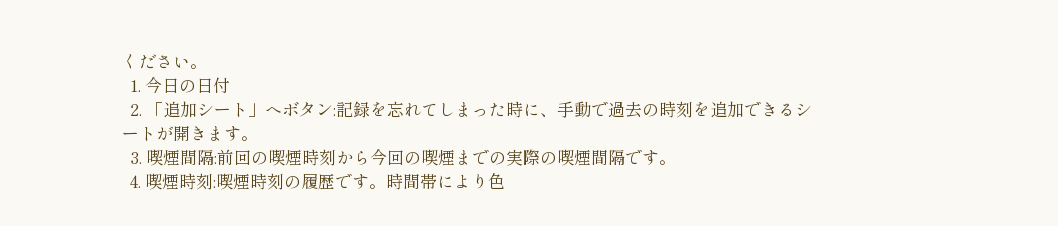ください。
  1. 今日の日付
  2. 「追加シート」へボタン:記録を忘れてしまった時に、手動で過去の時刻を追加できるシートが開きます。
  3. 喫煙間隔:前回の喫煙時刻から今回の喫煙までの実際の喫煙間隔です。
  4. 喫煙時刻:喫煙時刻の履歴です。時間帯により色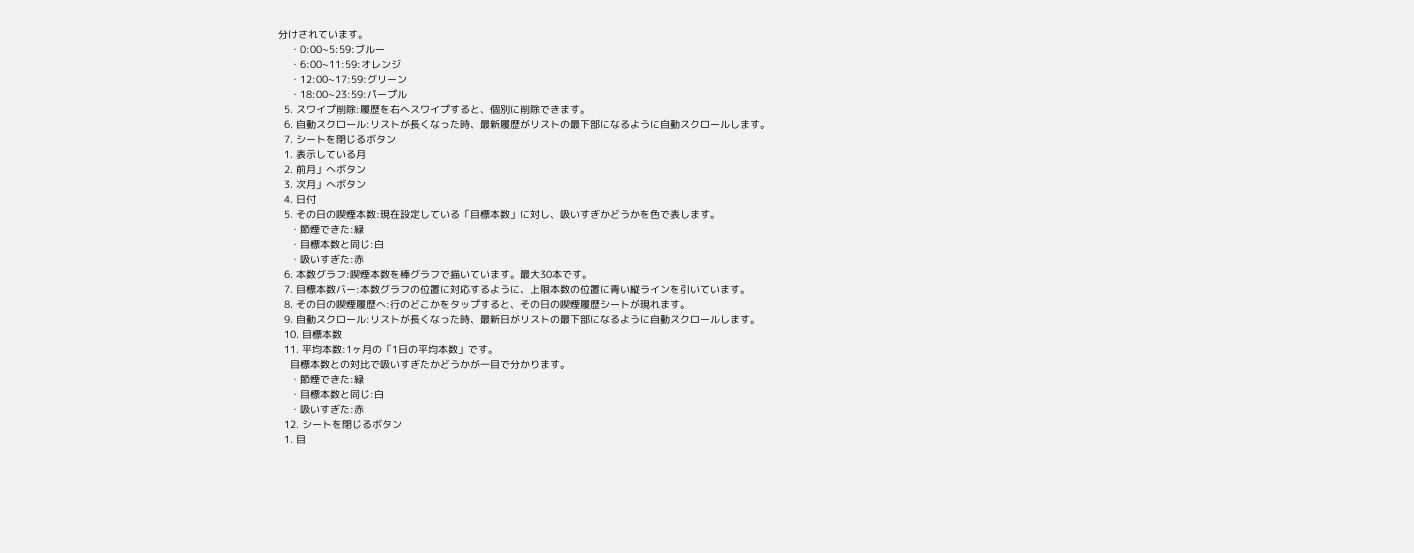分けされています。
    ・0:00~5:59:ブルー
    ・6:00~11:59:オレンジ
    ・12:00~17:59:グリーン
    ・18:00~23:59:パープル
  5. スワイプ削除:履歴を右へスワイプすると、個別に削除できます。
  6. 自動スクロール:リストが長くなった時、最新履歴がリストの最下部になるように自動スクロールします。
  7. シートを閉じるボタン
  1. 表示している月
  2. 前月」へボタン
  3. 次月」へボタン
  4. 日付
  5. その日の喫煙本数:現在設定している「目標本数」に対し、吸いすぎかどうかを色で表します。
    ・節煙できた:緑
    ・目標本数と同じ:白
    ・吸いすぎた:赤
  6. 本数グラフ:喫煙本数を棒グラフで描いています。最大30本です。
  7. 目標本数バー:本数グラフの位置に対応するように、上限本数の位置に青い縦ラインを引いています。
  8. その日の喫煙履歴へ:行のどこかをタップすると、その日の喫煙履歴シートが現れます。
  9. 自動スクロール:リストが長くなった時、最新日がリストの最下部になるように自動スクロールします。
  10. 目標本数
  11. 平均本数:1ヶ月の「1日の平均本数」です。
    目標本数との対比で吸いすぎたかどうかが一目で分かります。
    ・節煙できた:緑
    ・目標本数と同じ:白
    ・吸いすぎた:赤
  12. シートを閉じるボタン
  1. 目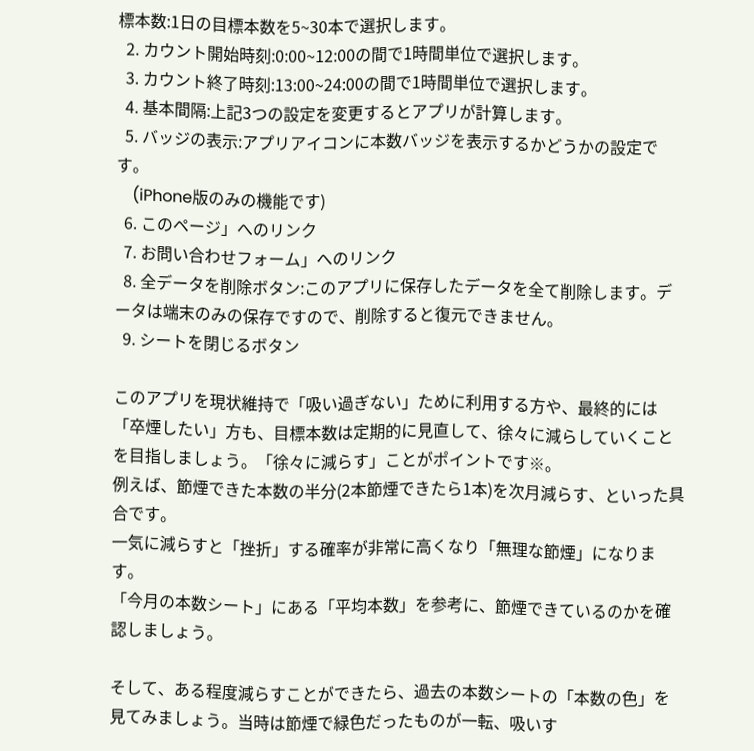標本数:1日の目標本数を5~30本で選択します。
  2. カウント開始時刻:0:00~12:00の間で1時間単位で選択します。
  3. カウント終了時刻:13:00~24:00の間で1時間単位で選択します。
  4. 基本間隔:上記3つの設定を変更するとアプリが計算します。
  5. バッジの表示:アプリアイコンに本数バッジを表示するかどうかの設定です。
    (iPhone版のみの機能です)
  6. このページ」へのリンク
  7. お問い合わせフォーム」へのリンク
  8. 全データを削除ボタン:このアプリに保存したデータを全て削除します。データは端末のみの保存ですので、削除すると復元できません。
  9. シートを閉じるボタン

このアプリを現状維持で「吸い過ぎない」ために利用する方や、最終的には「卒煙したい」方も、目標本数は定期的に見直して、徐々に減らしていくことを目指しましょう。「徐々に減らす」ことがポイントです※。
例えば、節煙できた本数の半分(2本節煙できたら1本)を次月減らす、といった具合です。
一気に減らすと「挫折」する確率が非常に高くなり「無理な節煙」になります。
「今月の本数シート」にある「平均本数」を参考に、節煙できているのかを確認しましょう。

そして、ある程度減らすことができたら、過去の本数シートの「本数の色」を見てみましょう。当時は節煙で緑色だったものが一転、吸いす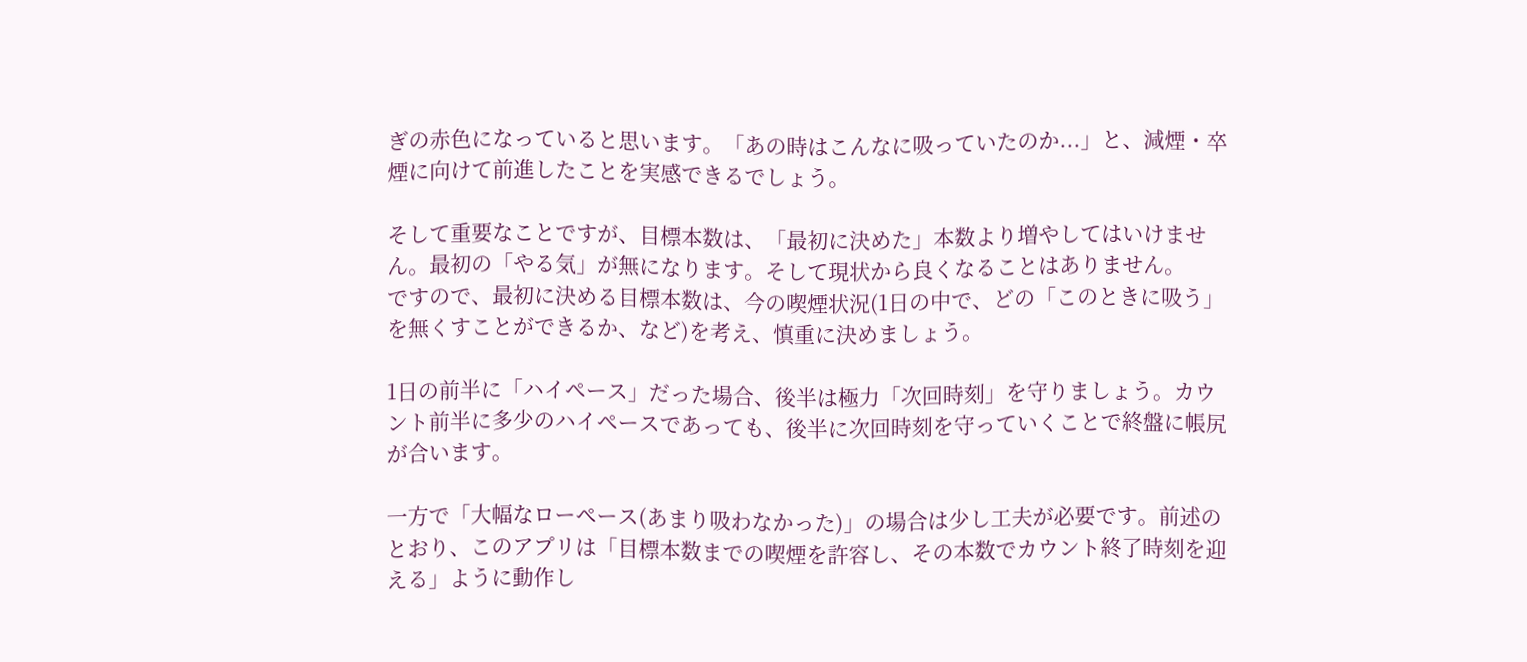ぎの赤色になっていると思います。「あの時はこんなに吸っていたのか...」と、減煙・卒煙に向けて前進したことを実感できるでしょう。

そして重要なことですが、目標本数は、「最初に決めた」本数より増やしてはいけません。最初の「やる気」が無になります。そして現状から良くなることはありません。
ですので、最初に決める目標本数は、今の喫煙状況(1日の中で、どの「このときに吸う」を無くすことができるか、など)を考え、慎重に決めましょう。

1日の前半に「ハイペース」だった場合、後半は極力「次回時刻」を守りましょう。カウント前半に多少のハイペースであっても、後半に次回時刻を守っていくことで終盤に帳尻が合います。

一方で「大幅なローペース(あまり吸わなかった)」の場合は少し工夫が必要です。前述のとおり、このアプリは「目標本数までの喫煙を許容し、その本数でカウント終了時刻を迎える」ように動作し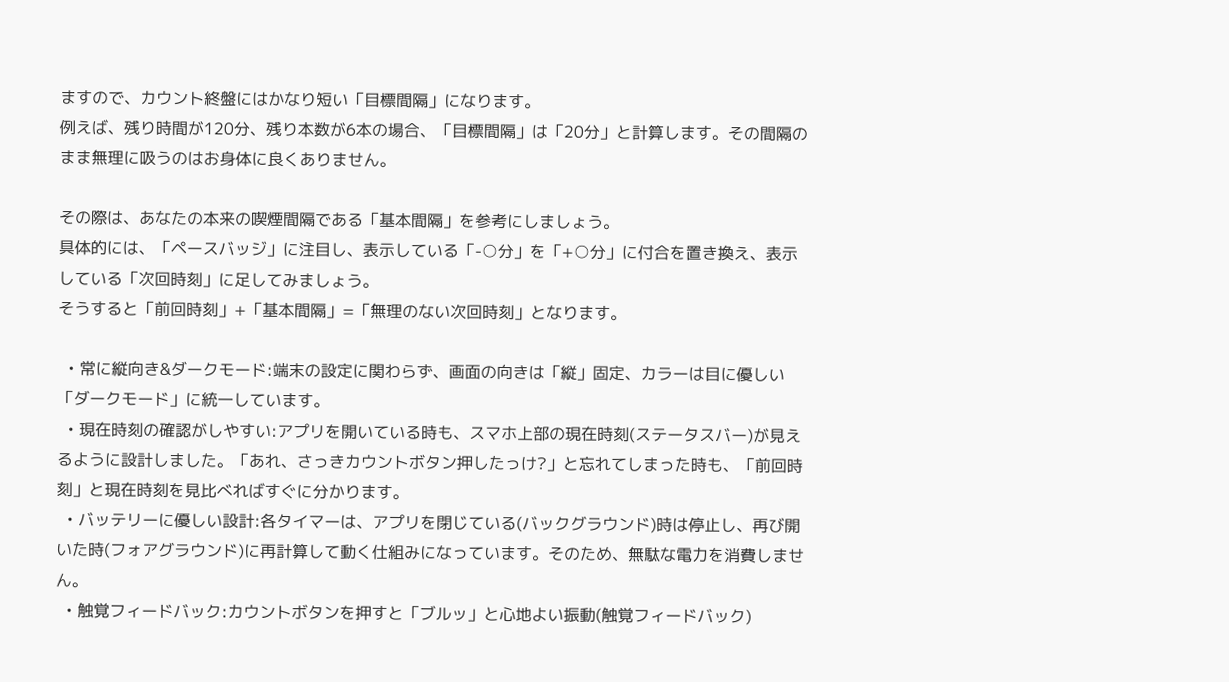ますので、カウント終盤にはかなり短い「目標間隔」になります。
例えば、残り時間が120分、残り本数が6本の場合、「目標間隔」は「20分」と計算します。その間隔のまま無理に吸うのはお身体に良くありません。

その際は、あなたの本来の喫煙間隔である「基本間隔」を参考にしましょう。
具体的には、「ペースバッジ」に注目し、表示している「-○分」を「+○分」に付合を置き換え、表示している「次回時刻」に足してみましょう。
そうすると「前回時刻」+「基本間隔」=「無理のない次回時刻」となります。

  • 常に縦向き&ダークモード:端末の設定に関わらず、画面の向きは「縦」固定、カラーは目に優しい「ダークモード」に統一しています。
  • 現在時刻の確認がしやすい:アプリを開いている時も、スマホ上部の現在時刻(ステータスバー)が見えるように設計しました。「あれ、さっきカウントボタン押したっけ?」と忘れてしまった時も、「前回時刻」と現在時刻を見比べればすぐに分かります。
  • バッテリーに優しい設計:各タイマーは、アプリを閉じている(バックグラウンド)時は停止し、再び開いた時(フォアグラウンド)に再計算して動く仕組みになっています。そのため、無駄な電力を消費しません。
  • 触覚フィードバック:カウントボタンを押すと「ブルッ」と心地よい振動(触覚フィードバック)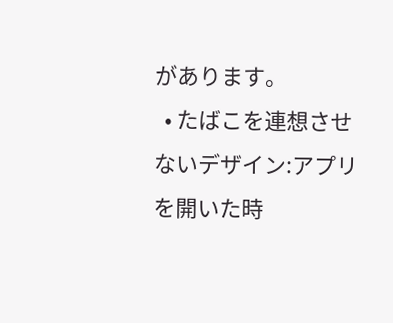があります。
  • たばこを連想させないデザイン:アプリを開いた時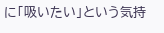に「吸いたい」という気持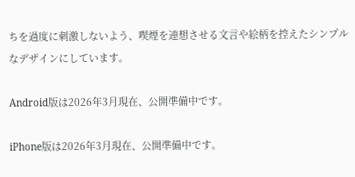ちを過度に刺激しないよう、喫煙を連想させる文言や絵柄を控えたシンプルなデザインにしています。

Android版は2026年3月現在、公開準備中です。

iPhone版は2026年3月現在、公開準備中です。